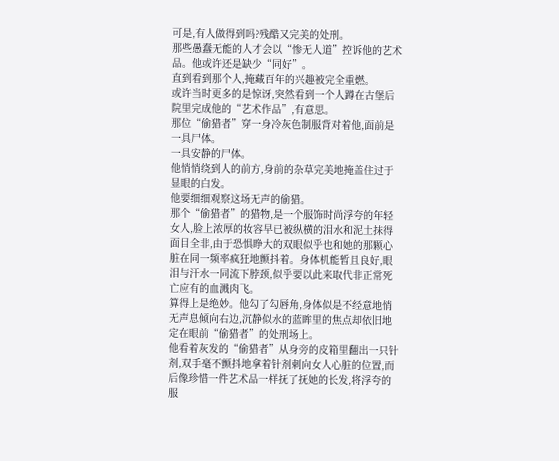可是,有人做得到吗?残酷又完美的处刑。
那些愚蠢无能的人才会以“惨无人道”控诉他的艺术品。他或许还是缺少“同好”。
直到看到那个人,掩藏百年的兴趣被完全重燃。
或许当时更多的是惊讶,突然看到一个人蹲在古堡后院里完成他的“艺术作品”,有意思。
那位“偷猎者”穿一身冷灰色制服背对着他,面前是一具尸体。
一具安静的尸体。
他悄悄绕到人的前方,身前的杂草完美地掩盖住过于显眼的白发。
他要细细观察这场无声的偷猎。
那个“偷猎者”的猎物,是一个服饰时尚浮夸的年轻女人,脸上浓厚的妆容早已被纵横的泪水和泥土抹得面目全非,由于恐惧睁大的双眼似乎也和她的那颗心脏在同一频率疯狂地颤抖着。身体机能暂且良好,眼泪与汗水一同流下脖颈,似乎要以此来取代非正常死亡应有的血溅肉飞。
算得上是绝妙。他勾了勾唇角,身体似是不经意地悄无声息倾向右边,沉静似水的蓝眸里的焦点却依旧地定在眼前“偷猎者”的处刑场上。
他看着灰发的“偷猎者”从身旁的皮箱里翻出一只针剂,双手毫不颤抖地拿着针剂刺向女人心脏的位置,而后像珍惜一件艺术品一样抚了抚她的长发,将浮夸的服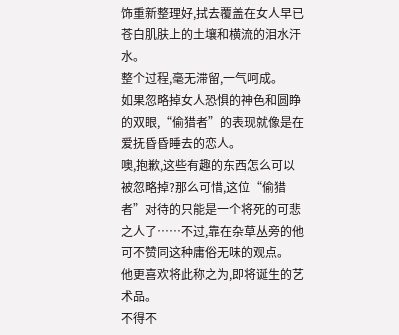饰重新整理好,拭去覆盖在女人早已苍白肌肤上的土壤和横流的泪水汗水。
整个过程,毫无滞留,一气呵成。
如果忽略掉女人恐惧的神色和圆睁的双眼,“偷猎者”的表现就像是在爱抚昏昏睡去的恋人。
噢,抱歉,这些有趣的东西怎么可以被忽略掉?那么可惜,这位“偷猎者”对待的只能是一个将死的可悲之人了……不过,靠在杂草丛旁的他可不赞同这种庸俗无味的观点。
他更喜欢将此称之为,即将诞生的艺术品。
不得不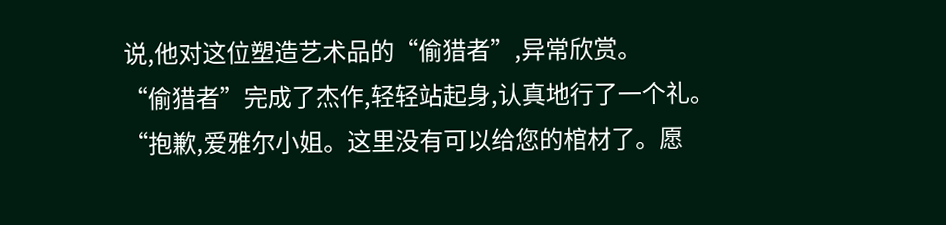说,他对这位塑造艺术品的“偷猎者”,异常欣赏。
“偷猎者”完成了杰作,轻轻站起身,认真地行了一个礼。
“抱歉,爱雅尔小姐。这里没有可以给您的棺材了。愿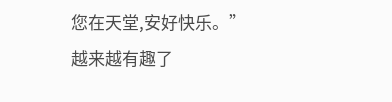您在天堂,安好快乐。”
越来越有趣了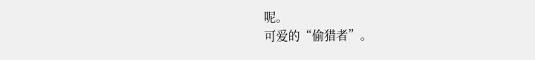呢。
可爱的“偷猎者”。